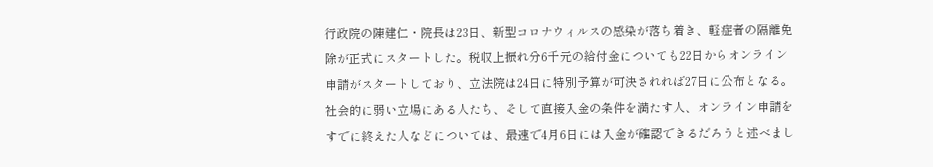行政院の陳建仁・院長は23日、新型コロナウィルスの感染が落ち着き、軽症者の隔離免除が正式にスタートした。税収上振れ分6千元の給付金についても22日からオンライン申請がスタートしており、立法院は24日に特別予算が可決されれば27日に公布となる。社会的に弱い立場にある人たち、そして直接入金の条件を満たす人、オンライン申請をすでに終えた人などについては、最速で4月6日には入金が確認できるだろうと述べまし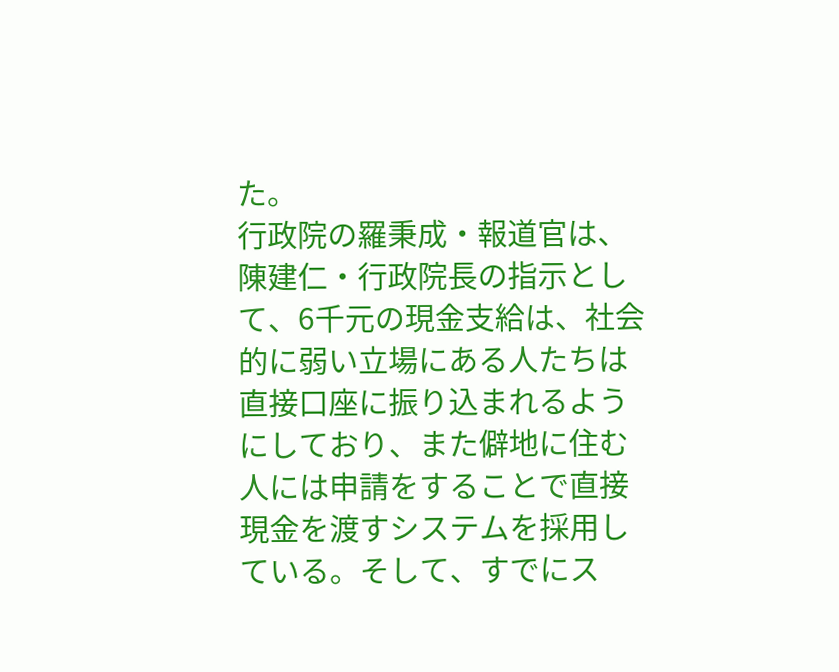た。
行政院の羅秉成・報道官は、陳建仁・行政院長の指示として、6千元の現金支給は、社会的に弱い立場にある人たちは直接口座に振り込まれるようにしており、また僻地に住む人には申請をすることで直接現金を渡すシステムを採用している。そして、すでにス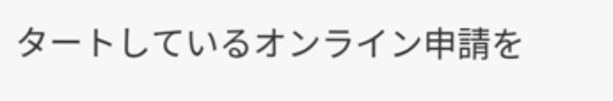タートしているオンライン申請を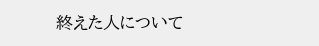終えた人について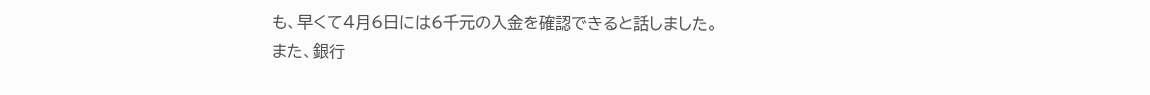も、早くて4月6日には6千元の入金を確認できると話しました。
また、銀行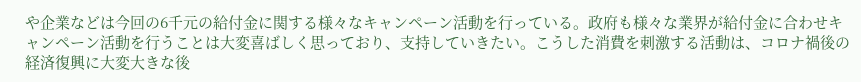や企業などは今回の6千元の給付金に関する様々なキャンペーン活動を行っている。政府も様々な業界が給付金に合わせキャンペーン活動を行うことは大変喜ばしく思っており、支持していきたい。こうした消費を刺激する活動は、コロナ禍後の経済復興に大変大きな後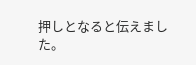押しとなると伝えました。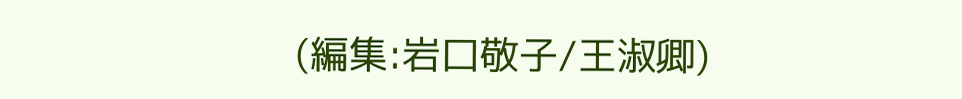(編集:岩口敬子/王淑卿)